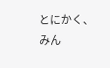とにかく、みん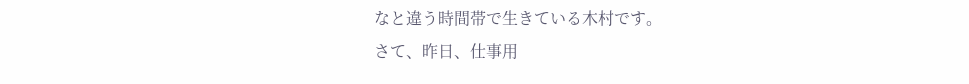なと違う時間帯で生きている木村です。
さて、昨日、仕事用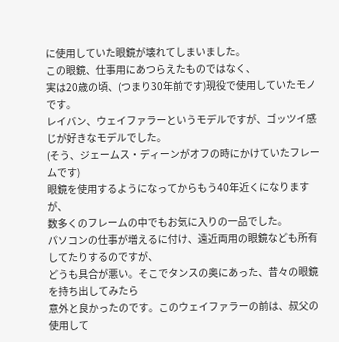に使用していた眼鏡が壊れてしまいました。
この眼鏡、仕事用にあつらえたものではなく、
実は20歳の頃、(つまり30年前です)現役で使用していたモノです。
レイバン、ウェイファラーというモデルですが、ゴッツイ感じが好きなモデルでした。
(そう、ジェームス・ディーンがオフの時にかけていたフレームです)
眼鏡を使用するようになってからもう40年近くになりますが、
数多くのフレームの中でもお気に入りの一品でした。
パソコンの仕事が増えるに付け、遠近両用の眼鏡なども所有してたりするのですが、
どうも具合が悪い。そこでタンスの奥にあった、昔々の眼鏡を持ち出してみたら
意外と良かったのです。このウェイファラーの前は、叔父の使用して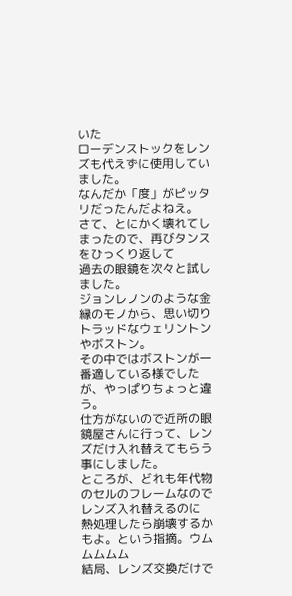いた
ローデンストックをレンズも代えずに使用していました。
なんだか「度」がピッタリだったんだよねえ。
さて、とにかく壊れてしまったので、再びタンスをひっくり返して
過去の眼鏡を次々と試しました。
ジョンレノンのような金縁のモノから、思い切りトラッドなウェリントンやボストン。
その中ではボストンが一番適している様でしたが、やっぱりちょっと違う。
仕方がないので近所の眼鏡屋さんに行って、レンズだけ入れ替えてもらう事にしました。
ところが、どれも年代物のセルのフレームなのでレンズ入れ替えるのに
熱処理したら崩壊するかもよ。という指摘。ウムムムムム
結局、レンズ交換だけで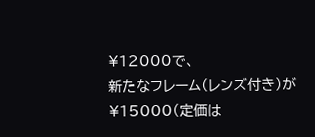¥12000で、
新たなフレーム(レンズ付き)が¥15000(定価は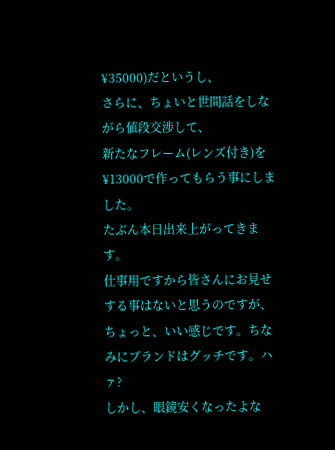¥35000)だというし、
さらに、ちょいと世間話をしながら値段交渉して、
新たなフレーム(レンズ付き)を¥13000で作ってもらう事にしました。
たぶん本日出来上がってきます。
仕事用ですから皆さんにお見せする事はないと思うのですが、
ちょっと、いい感じです。ちなみにブランドはグッチです。ハァ?
しかし、眼鏡安くなったよな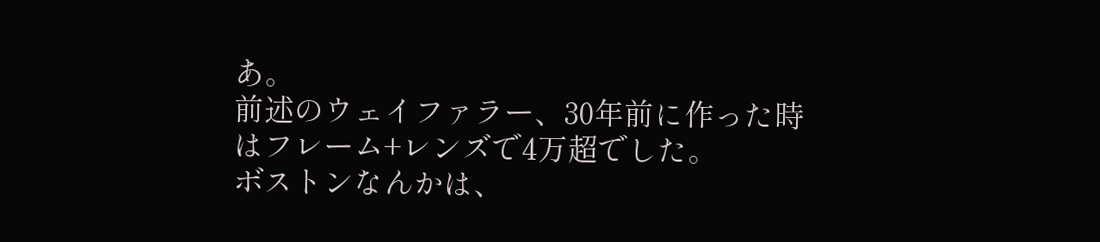あ。
前述のウェイファラー、30年前に作った時はフレーム+レンズで4万超でした。
ボストンなんかは、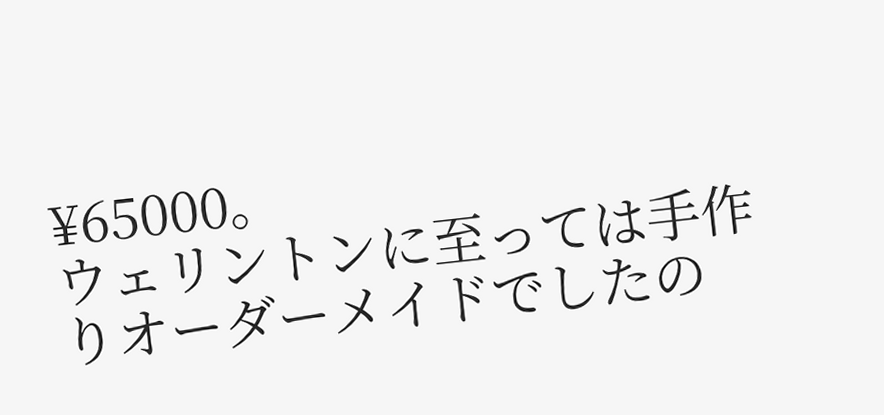¥65000。
ウェリントンに至っては手作りオーダーメイドでしたの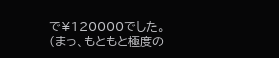で¥120000でした。
(まっ、もともと極度の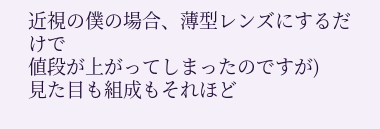近視の僕の場合、薄型レンズにするだけで
値段が上がってしまったのですが)
見た目も組成もそれほど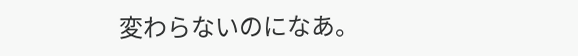変わらないのになあ。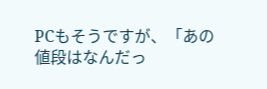PCもそうですが、「あの値段はなんだっ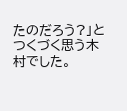たのだろう?」と
つくづく思う木村でした。